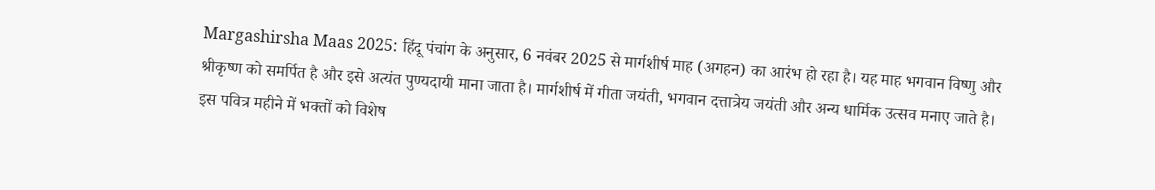Margashirsha Maas 2025: हिंदू पंचांग के अनुसार, 6 नवंबर 2025 से मार्गशीर्ष माह (अगहन) का आरंभ हो रहा है। यह माह भगवान विष्णु और श्रीकृष्ण को समर्पित है और इसे अत्यंत पुण्यदायी माना जाता है। मार्गशीर्ष में गीता जयंती, भगवान दत्तात्रेय जयंती और अन्य धार्मिक उत्सव मनाए जाते है। इस पवित्र महीने में भक्तों को विशेष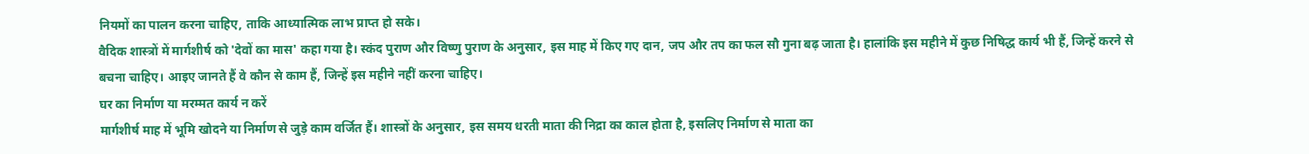नियमों का पालन करना चाहिए, ताकि आध्यात्मिक लाभ प्राप्त हो सके।
वैदिक शास्त्रों में मार्गशीर्ष को 'देवों का मास' कहा गया है। स्कंद पुराण और विष्णु पुराण के अनुसार, इस माह में किए गए दान, जप और तप का फल सौ गुना बढ़ जाता है। हालांकि इस महीने में कुछ निषिद्ध कार्य भी हैं, जिन्हें करने से बचना चाहिए। आइए जानते हैं वे कौन से काम हैं, जिन्हें इस महीने नहीं करना चाहिए।
घर का निर्माण या मरम्मत कार्य न करें
मार्गशीर्ष माह में भूमि खोदने या निर्माण से जुड़े काम वर्जित हैं। शास्त्रों के अनुसार, इस समय धरती माता की निद्रा का काल होता है, इसलिए निर्माण से माता का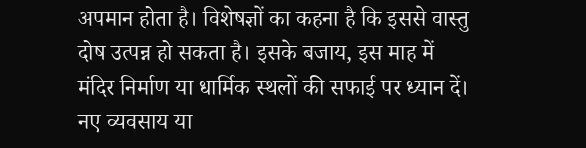अपमान होता है। विशेषज्ञों का कहना है कि इससे वास्तु दोष उत्पन्न हो सकता है। इसके बजाय, इस माह में मंदिर निर्माण या धार्मिक स्थलों की सफाई पर ध्यान दें।
नए व्यवसाय या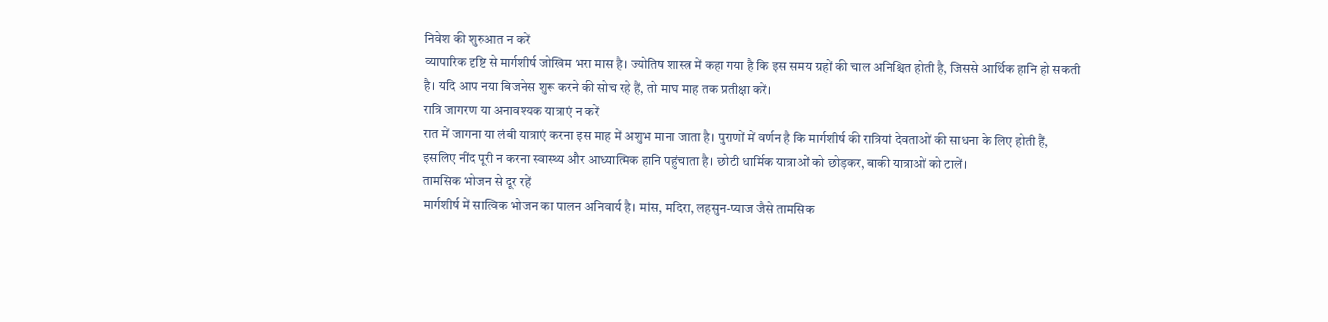निवेश की शुरुआत न करें
व्यापारिक दृष्टि से मार्गशीर्ष जोखिम भरा मास है। ज्योतिष शास्त्र में कहा गया है कि इस समय ग्रहों की चाल अनिश्चित होती है, जिससे आर्थिक हानि हो सकती है। यदि आप नया बिजनेस शुरू करने की सोच रहे हैं, तो माघ माह तक प्रतीक्षा करें।
रात्रि जागरण या अनावश्यक यात्राएं न करें
रात में जागना या लंबी यात्राएं करना इस माह में अशुभ माना जाता है। पुराणों में वर्णन है कि मार्गशीर्ष की रात्रियां देवताओं की साधना के लिए होती हैं, इसलिए नींद पूरी न करना स्वास्थ्य और आध्यात्मिक हानि पहुंचाता है। छोटी धार्मिक यात्राओं को छोड़कर, बाकी यात्राओं को टालें।
तामसिक भोजन से दूर रहें
मार्गशीर्ष में सात्विक भोजन का पालन अनिवार्य है। मांस, मदिरा, लहसुन-प्याज जैसे तामसिक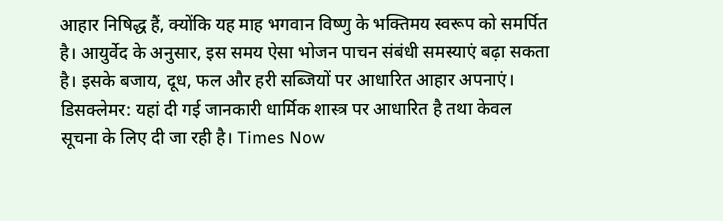आहार निषिद्ध हैं, क्योंकि यह माह भगवान विष्णु के भक्तिमय स्वरूप को समर्पित है। आयुर्वेद के अनुसार, इस समय ऐसा भोजन पाचन संबंधी समस्याएं बढ़ा सकता है। इसके बजाय, दूध, फल और हरी सब्जियों पर आधारित आहार अपनाएं।
डिसक्लेमर: यहां दी गई जानकारी धार्मिक शास्त्र पर आधारित है तथा केवल सूचना के लिए दी जा रही है। Times Now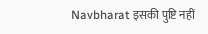Navbharat इसकी पुष्टि नहीं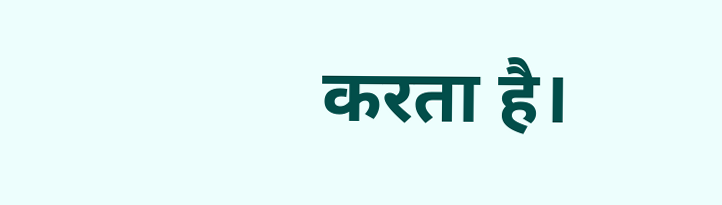करता है।